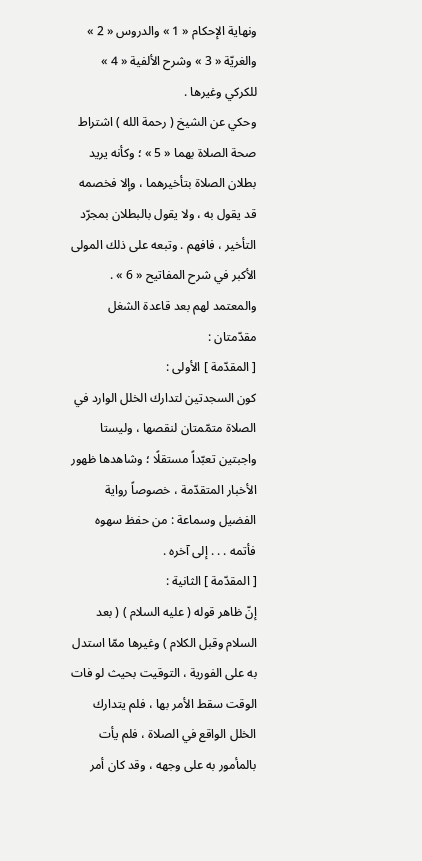ونهاية الإحكام « 1 » والدروس « 2 » والغريّة « 3 » وشرح الألفية « 4 » للكركي وغيرها .
وحكي عن الشيخ ( رحمة الله ) اشتراط صحة الصلاة بهما « 5 » ؛ وكأنه يريد بطلان الصلاة بتأخيرهما ، وإلا فخصمه قد يقول به ، ولا يقول بالبطلان بمجرّد التأخير ، فافهم . وتبعه على ذلك المولى الأكبر في شرح المفاتيح « 6 » .
والمعتمد لهم بعد قاعدة الشغل مقدّمتان :
[ المقدّمة ] الأولى :
كون السجدتين لتدارك الخلل الوارد في الصلاة متمّمتان لنقصها ، وليستا واجبتين تعبّداً مستقلًا ؛ وشاهدها ظهور الأخبار المتقدّمة ، خصوصاً رواية الفضيل وسماعة : من حفظ سهوه فأتمه . . . إلى آخره .
[ المقدّمة ] الثانية :
إنّ ظاهر قوله ( عليه السلام ) ( بعد السلام وقبل الكلام ) وغيرها ممّا استدل به على الفورية ، التوقيت بحيث لو فات الوقت سقط الأمر بها ، فلم يتدارك الخلل الواقع في الصلاة ، فلم يأت بالمأمور به على وجهه ، وقد كان أمر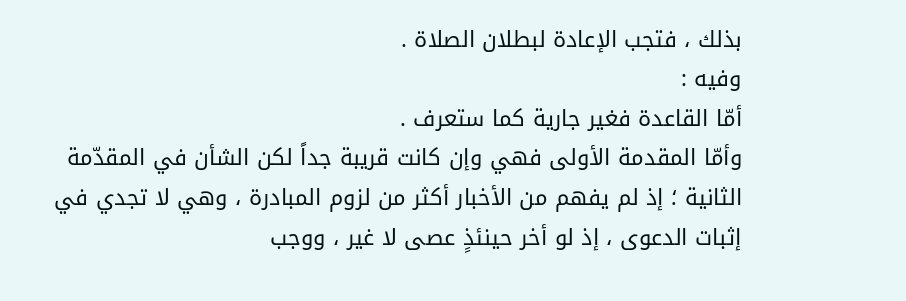بذلك ، فتجب الإعادة لبطلان الصلاة .
وفيه :
أمّا القاعدة فغير جارية كما ستعرف .
وأمّا المقدمة الأولى فهي وإن كانت قريبة جداً لكن الشأن في المقدّمة الثانية ؛ إذ لم يفهم من الأخبار أكثر من لزوم المبادرة ، وهي لا تجدي في إثبات الدعوى ، إذ لو أخر حينئذٍ عصى لا غير ، ووجب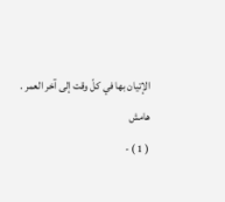الإتيان بها في كلّ وقت إلى آخر العمر .
هامش
( 1 ) -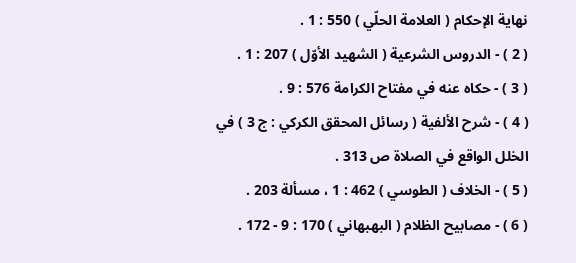نهاية الإحكام ( العلامة الحلّي ) 550 : 1 .
( 2 ) - الدروس الشرعية ( الشهيد الأوّل ) 207 : 1 .
( 3 ) - حكاه عنه في مفتاح الكرامة 576 : 9 .
( 4 ) - شرح الألفية ( رسائل المحقق الكركي : ج 3 ) في الخلل الواقع في الصلاة ص 313 .
( 5 ) - الخلاف ( الطوسي ) 462 : 1 ، مسألة 203 .
( 6 ) - مصابيح الظلام ( البهبهاني ) 170 : 9 - 172 .